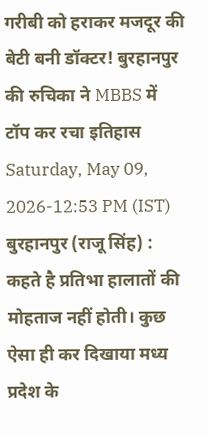गरीबी को हराकर मजदूर की बेटी बनी डॉक्टर! बुरहानपुर की रुचिका ने MBBS में टॉप कर रचा इतिहास
Saturday, May 09, 2026-12:53 PM (IST)
बुरहानपुर (राजू सिंह) : कहते है प्रतिभा हालातों की मोहताज नहीं होती। कुछ ऐसा ही कर दिखाया मध्य प्रदेश के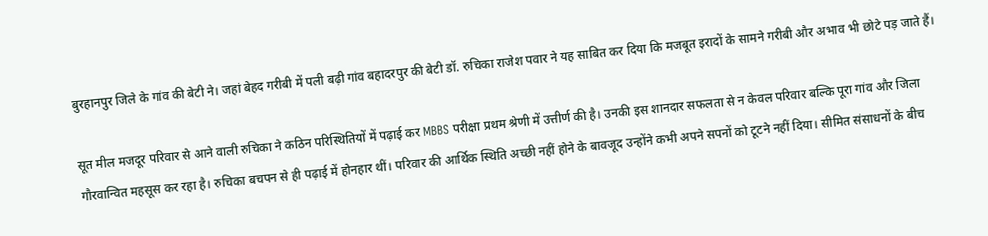बुरहानपुर जिले के गांव की बेटी ने। जहां बेहद गरीबी में पली बढ़ी गांव बहादरपुर की बेटी डॉ. रुचिका राजेश पवार ने यह साबित कर दिया कि मजबूत इरादों के सामने गरीबी और अभाव भी छोटे पड़ जाते हैं।

सूत मील मजदूर परिवार से आने वाली रुचिका ने कठिन परिस्थितियों में पढ़ाई कर MBBS परीक्षा प्रथम श्रेणी में उत्तीर्ण की है। उनकी इस शानदार सफलता से न केवल परिवार बल्कि पूरा गांव और जिला गौरवान्वित महसूस कर रहा है। रुचिका बचपन से ही पढ़ाई में होनहार थीं। परिवार की आर्थिक स्थिति अच्छी नहीं होने के बावजूद उन्होंने कभी अपने सपनों को टूटने नहीं दिया। सीमित संसाधनों के बीच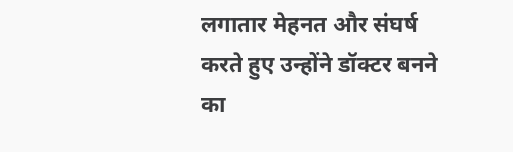लगातार मेहनत और संघर्ष करते हुए उन्होंने डॉक्टर बनने का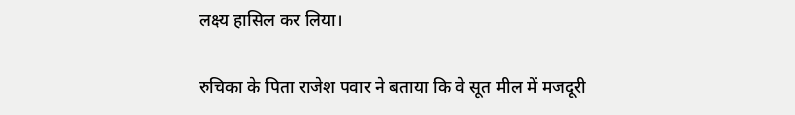लक्ष्य हासिल कर लिया।

रुचिका के पिता राजेश पवार ने बताया कि वे सूत मील में मजदूरी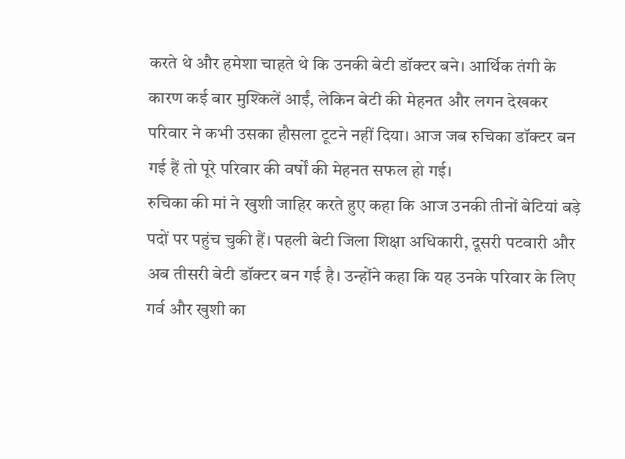करते थे और हमेशा चाहते थे कि उनकी बेटी डॉक्टर बने। आर्थिक तंगी के कारण कई बार मुश्किलें आईं, लेकिन बेटी की मेहनत और लगन देखकर परिवार ने कभी उसका हौसला टूटने नहीं दिया। आज जब रुचिका डॉक्टर बन गई हैं तो पूरे परिवार की वर्षों की मेहनत सफल हो गई।
रुचिका की मां ने खुशी जाहिर करते हुए कहा कि आज उनकी तीनों बेटियां बड़े पदों पर पहुंच चुकी हैं। पहली बेटी जिला शिक्षा अधिकारी, दूसरी पटवारी और अब तीसरी बेटी डॉक्टर बन गई है। उन्होंने कहा कि यह उनके परिवार के लिए गर्व और खुशी का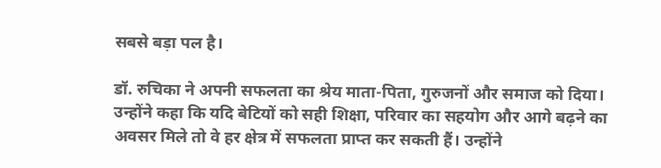सबसे बड़ा पल है।

डॉ. रुचिका ने अपनी सफलता का श्रेय माता-पिता, गुरुजनों और समाज को दिया। उन्होंने कहा कि यदि बेटियों को सही शिक्षा, परिवार का सहयोग और आगे बढ़ने का अवसर मिले तो वे हर क्षेत्र में सफलता प्राप्त कर सकती हैं। उन्होंने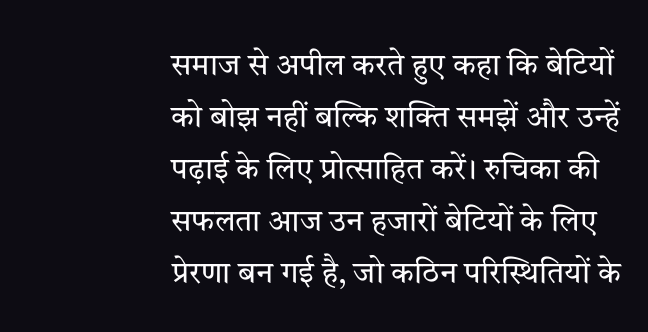समाज से अपील करते हुए कहा कि बेटियों को बोझ नहीं बल्कि शक्ति समझें और उन्हें पढ़ाई के लिए प्रोत्साहित करें। रुचिका की सफलता आज उन हजारों बेटियों के लिए प्रेरणा बन गई है, जो कठिन परिस्थितियों के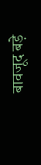बावजूद बड़े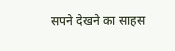सपने देखने का साहस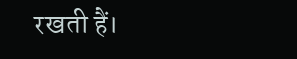रखती हैं।